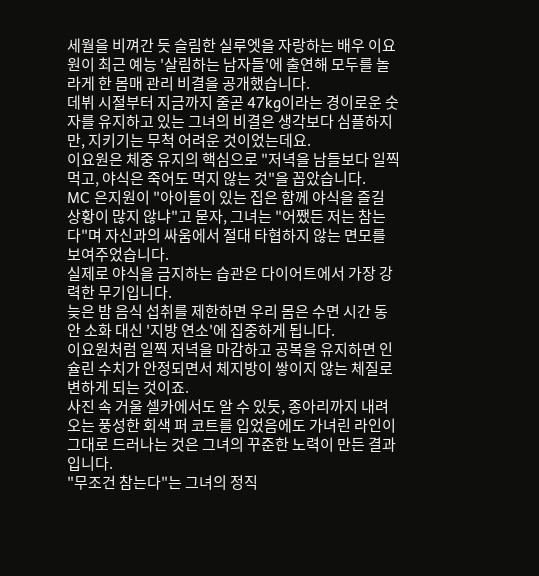세월을 비껴간 듯 슬림한 실루엣을 자랑하는 배우 이요원이 최근 예능 '살림하는 남자들'에 출연해 모두를 놀라게 한 몸매 관리 비결을 공개했습니다.
데뷔 시절부터 지금까지 줄곧 47kg이라는 경이로운 숫자를 유지하고 있는 그녀의 비결은 생각보다 심플하지만, 지키기는 무척 어려운 것이었는데요.
이요원은 체중 유지의 핵심으로 "저녁을 남들보다 일찍 먹고, 야식은 죽어도 먹지 않는 것"을 꼽았습니다.
MC 은지원이 "아이들이 있는 집은 함께 야식을 즐길 상황이 많지 않냐"고 묻자, 그녀는 "어쨌든 저는 참는다"며 자신과의 싸움에서 절대 타협하지 않는 면모를 보여주었습니다.
실제로 야식을 금지하는 습관은 다이어트에서 가장 강력한 무기입니다.
늦은 밤 음식 섭취를 제한하면 우리 몸은 수면 시간 동안 소화 대신 '지방 연소'에 집중하게 됩니다.
이요원처럼 일찍 저녁을 마감하고 공복을 유지하면 인슐린 수치가 안정되면서 체지방이 쌓이지 않는 체질로 변하게 되는 것이죠.
사진 속 거울 셀카에서도 알 수 있듯, 종아리까지 내려오는 풍성한 회색 퍼 코트를 입었음에도 가녀린 라인이 그대로 드러나는 것은 그녀의 꾸준한 노력이 만든 결과입니다.
"무조건 참는다"는 그녀의 정직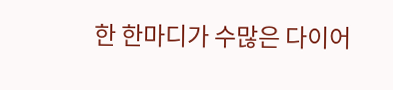한 한마디가 수많은 다이어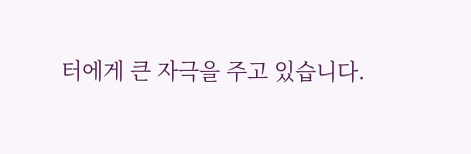터에게 큰 자극을 주고 있습니다.